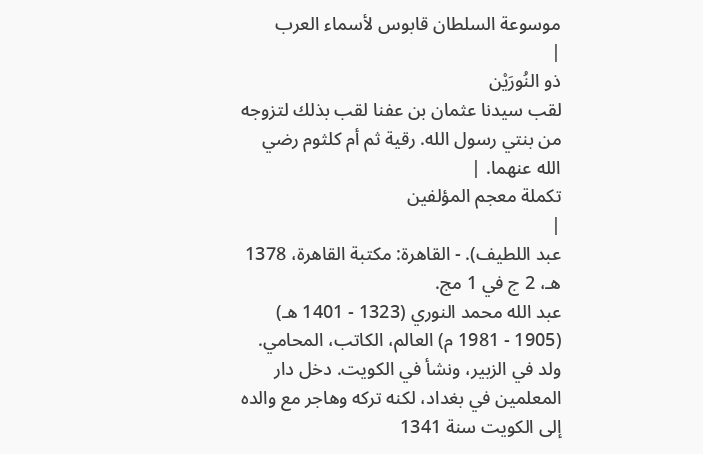موسوعة السلطان قابوس لأسماء العرب
|
ذو النُورَيْن
لقب سيدنا عثمان بن عفنا لقب بذلك لتزوجه من بنتي رسول الله. رقية ثم أم كلثوم رضي الله عنهما. |
تكملة معجم المؤلفين
|
عبد اللطيف). - القاهرة: مكتبة القاهرة، 1378 هـ، 2 ج في 1 مج.
عبد الله محمد النوري (1323 - 1401 هـ) (1905 - 1981 م) العالم، الكاتب، المحامي. ولد في الزبير، ونشأ في الكويت. دخل دار المعلمين في بغداد، لكنه تركه وهاجر مع والده إلى الكويت سنة 1341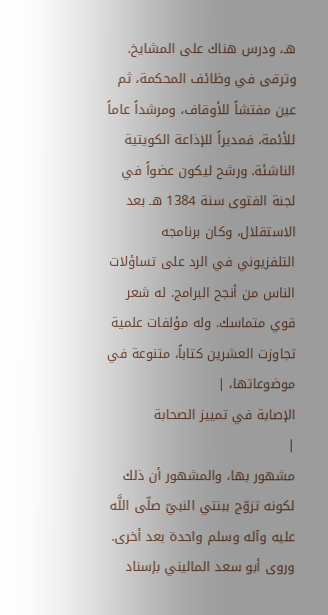هـ، ودرس هناك على المشايخ. وترقى في وظائف المحكمة، ثم عين مفتشاً للأوقاف، ومرشداً عاماً للأئمة، فمديراً للإذاعة الكويتية الناشئة. ورشح ليكون عضواً في لجنة الفتوى سنة 1384 هـ بعد الاستقلال، وكان برنامجه التلفزيوني في الرد على تساؤلات الناس من أنجح البرامج. له شعر قوي متماسك. وله مؤلفات علمية تجاوزت العشرين كتاباً، متنوعة في موضوعاتها، |
الإصابة في تمييز الصحابة
|
مشهور بها، والمشهور أن ذلك لكونه تزوّج ببنتي النبيّ صلّى اللَّه عليه وآله وسلم واحدة بعد أخرى.
وروى أبو سعد الماليني بإسناد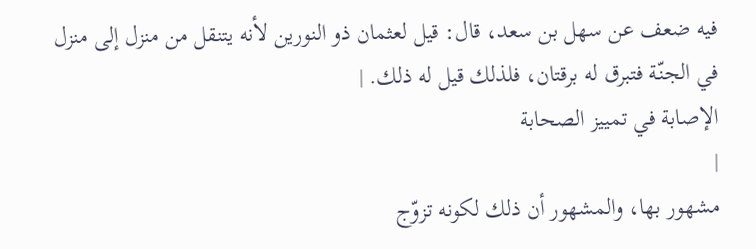فيه ضعف عن سهل بن سعد، قال: قيل لعثمان ذو النورين لأنه يتنقل من منزل إلى منزل في الجنّة فتبرق له برقتان، فلذلك قيل له ذلك. |
الإصابة في تمييز الصحابة
|
مشهور بها، والمشهور أن ذلك لكونه تزوّج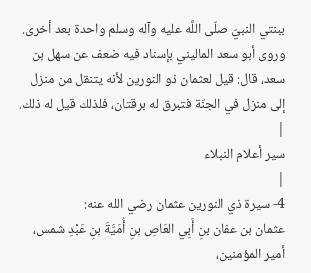ببنتي النبيّ صلّى اللَّه عليه وآله وسلم واحدة بعد أخرى.
وروى أبو سعد الماليني بإسناد فيه ضعف عن سهل بن سعد، قال: قيل لعثمان ذو النورين لأنه يتنقل من منزل إلى منزل في الجنّة فتبرق له برقتان، فلذلك قيل له ذلك. |
سير أعلام النبلاء
|
4- سيرة ذي النورين عثمان رضي الله عنه:
عثمان بن عفان بنِ أَبِي العَاصِ بنِ أُمَيَّةَ بنِ عَبْدِ شمس، أمير المؤمنين،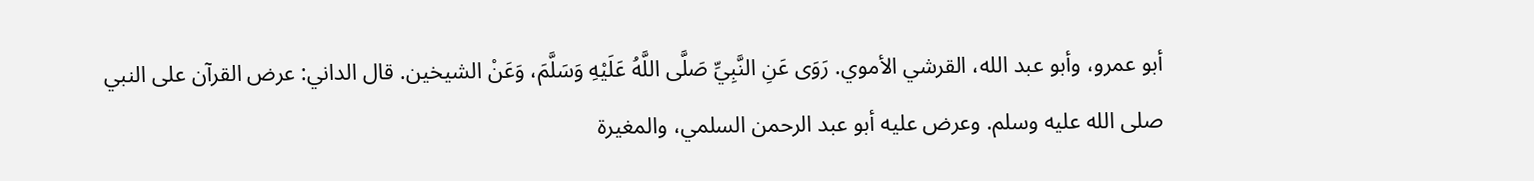أبو عمرو، وأبو عبد الله، القرشي الأموي. رَوَى عَنِ النَّبِيِّ صَلَّى اللَّهُ عَلَيْهِ وَسَلَّمَ، وَعَنْ الشيخين. قال الداني: عرض القرآن على النبي صلى الله عليه وسلم. وعرض عليه أبو عبد الرحمن السلمي، والمغيرة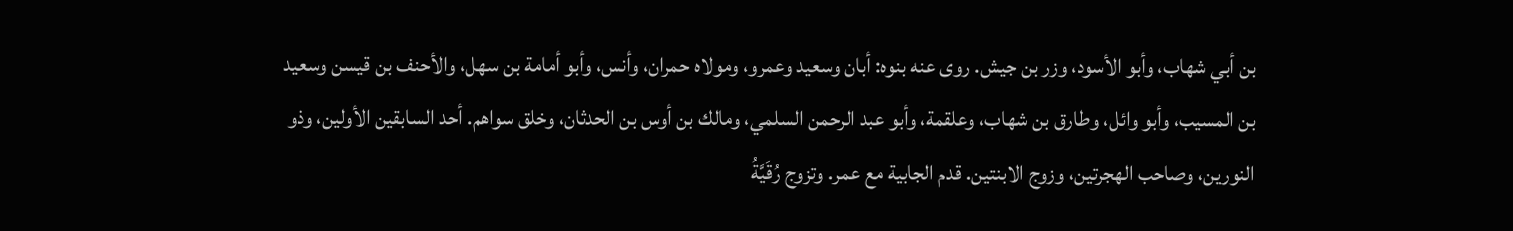بن أبي شهاب، وأبو الأسود، وزر بن جيش. روى عنه بنوه: أبان وسعيد وعمرو، ومولاه حمران، وأنس، وأبو أمامة بن سهل، والأحنف بن قيسن وسعيد بن المسيب، وأبو وائل، وطارق بن شهاب، وعلقمة، وأبو عبد الرحمن السلمي، ومالك بن أوس بن الحدثان، وخلق سواهم. أحد السابقين الأولين، وذو النورين، وصاحب الهجرتين، وزوج الابنتين. قدم الجابية مع عمر. وتزوج رُقَيَّةُ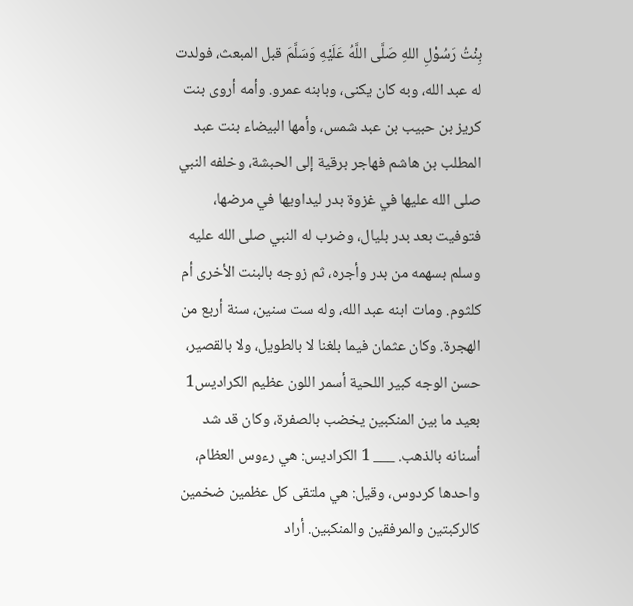بِنْتُ رَسُوْلِ اللهِ صَلَّى اللَّهُ عَلَيْهِ وَسَلَّمَ قبل المبعث، فولدت له عبد الله، وبه كان يكنى، وبابنه عمرو. وأمه أروى بنت كريز بن حبيب بن عبد شمس، وأمها البيضاء بنت عبد المطلب بن هاشم فهاجر برقية إلى الحبشة، وخلفه النبي صلى الله عليها في غزوة بدر ليداويها في مرضها، فتوفيت بعد بدر بليال، وضرب له النبي صلى الله عليه وسلم بسهمه من بدر وأجره، ثم زوجه بالبنت الأخرى أم كلثوم. ومات ابنه عبد الله، وله ست سنين، سنة أربع من الهجرة. وكان عثمان فيما بلغنا لا بالطويل، ولا بالقصير، حسن الوجه كبير اللحية أسمر اللون عظيم الكراديس1 بعيد ما بين المنكبين يخضب بالصفرة، وكان قد شد أسنانه بالذهب. ___ 1 الكراديس: هي رءوس العظام، واحدها كردوس، وقيل: هي ملتقى كل عظمين ضخمين كالركبتين والمرفقين والمنكبين. أراد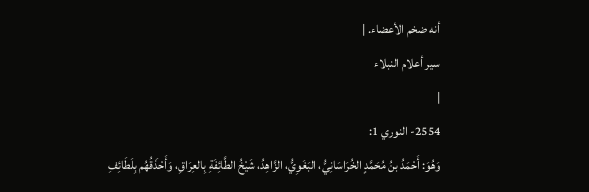أنه ضخم الأعضاء. |
سير أعلام النبلاء
|
2554- النوري 1:
وَهُوَ: أَحْمَدُ بنُ مُحَمَّدٍ الخُرَاسَانِيُّ، البَغَوِيُّ، الزَّاهِدُ، شَيْخُ الطَّائِفَةِ بِالعِرَاقِ، وَأَحْذَقُهُم بِلَطَائِفِ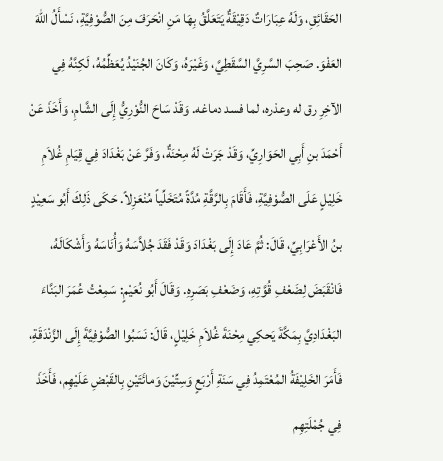الحَقَائِقِ، وَلَهُ عِبَارَاتٌ دَقِيْقَةٌ يَتَعَلَّقُ بِهَا مَنِ انْحَرَفَ مِنَ الصُّوْفِيَّةِ، نَسْأَلُ اللهَ العَفْوَ. صَحِبَ السَّرِيَّ السَّقَطِيَّ، وَغَيْرَهُ، وَكَانَ الجُنَيْدُ يُعَظِّمُهُ، لَكِنَّهُ فِي الآخِرِ رق له وعذره، لما فسد دماغه. وَقَدْ سَاحَ النُّوْرِيُّ إِلَى الشَّامِ، وَأَخَذَ عَنْ أَحْمَدَ بنِ أَبِي الحَوَارِيِّ، وَقَدْ جَرَتْ لَهُ مِحْنَةٌ، وَفَرَّ عَنْ بَغْدَادَ فِي قِيَامِ غُلاَمِ خَلِيْلٍ عَلَى الصُّوْفِيَّةِ، فَأَقَامَ بِالرَّقَّةِ مُدَّةً مُتَخَلِّياً مُنْعَزِلاً. حَكَى ذَلِكَ أَبُو سَعِيْدٍ بنُ الأَعْرَابِيِّ، قَالَ: ثُمَّ عَادَ إِلَى بَغْدَادَ وَقَدْ فَقَدَ جُلاَّسَهُ وَأُنَاسَهُ وَأَشْكَالَهُ، فَانْقَبَضَ لِضَعْفِ قُوَّتِهِ، وَضَعْفِ بَصَرِهِ. وَقَالَ أَبُو نُعَيْمٍ: سَمِعْتُ عُمَرَ البَنَّاءَ البَغْدَادِيَّ بِمَكَّةَ يَحكِي مِحْنَةَ غُلاَمِ خَلِيْلٍ، قَالَ: نَسَبُوا الصُّوْفِيَّةَ إِلَى الزَّنْدَقَةِ، فَأَمَرَ الخَلِيْفَةُ المُعْتَمِدُ فِي سَنَةِ أَرْبَعٍ وَسِتِّيْنَ وَمائَتَيْنِ بِالقَبْضِ عَلَيْهِم، فَأَخَذَ فِي جُمْلَتِهِم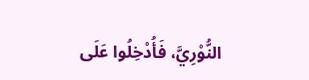النُّوْرِيَّ، فَأُدْخِلُوا عَلَى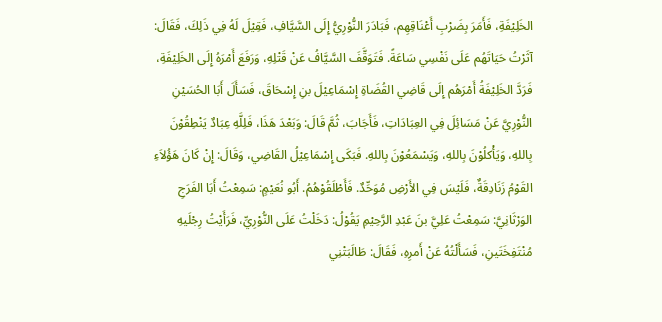الخَلِيْفَةِ، فَأَمَرَ بِضَرْبِ أَعْنَاقِهِم، فَبَادَرَ النُّوْرِيُّ إِلَى السَّيَّافِ، فَقِيْلَ لَهُ فِي ذَلِكَ، فَقَالَ: آثَرْتُ حَيَاتَهُم عَلَى نَفْسِي سَاعَةً. فَتَوَقَّفَ السَّيَّافُ عَنْ قَتْلِهِ، وَرَفَعَ أَمْرَهُ إِلَى الخَلِيْفَةِ، فَرَدَّ الخَلِيْفَةُ أَمْرَهُم إِلَى قَاضِي القُضَاةِ إِسْمَاعِيْلَ بنِ إِسْحَاقَ، فَسَأَلَ أَبَا الحُسَيْنِ النُّوْرِيَّ عَنْ مَسَائِلَ فِي العِبَادَاتِ، فَأَجَابَ، ثُمَّ قَالَ: وَبَعْدَ هَذَا، فَلِلَّهِ عِبَادٌ يَنْطِقُوْنَ بِاللهِ، وَيَأْكلُوْنَ بِاللهِ، وَيَسْمَعُوْنَ بِاللهِ. فَبَكَى إِسْمَاعِيْلُ القَاضِي، وَقَالَ: إِنْ كَانَ هَؤُلاَءِ القَوْمُ زَنَادِقَةٌ، فَلَيْسَ فِي الأَرْضِ مُوَحِّدٌ. فَأَطْلَقُوْهُمُ. أَبُو نُعَيْمٍ: سَمِعْتُ أَبَا الفَرَجِ الوَرْثَانِيَّ: سَمِعْتُ عَلِيَّ بنَ عَبْدِ الرَّحِيْمِ يَقُوْلُ: دَخَلْتُ عَلَى النُّوْرِيِّ، فَرَأَيْتُ رِجْلَيهِ مُنْتَفِخَتَينِ، فَسَأَلْتُهُ عَنْ أَمرِهِ، فَقَالَ: طَالَبَتْنِي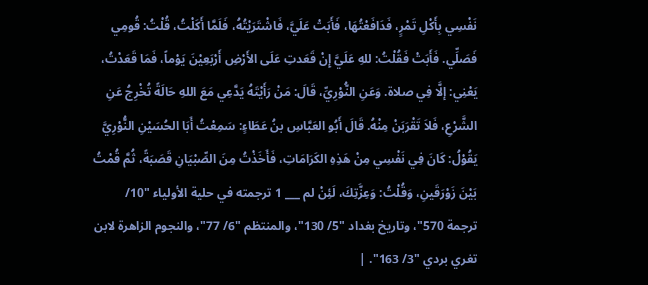نَفْسِي بِأَكْلِ تَمْرٍ، فَدَافَعْتُهَا، فَأَبَتْ عَلَيَّ، فَاشْتَرَيْتُهُ، فَلَمَّا أَكَلْتُ، قُلْتُ: قُومِي فَصَلِّي. فَأَبَتْ فَقُلْتُ: للهِ عَلَيَّ إِنْ قَعَدتِ عَلَى الأَرْضِ أَرْبَعِيْنَ يَوْماً، فَمَا قَعَدْتُ، يَعْنِي: إلَّا فِي صلاة. وَعَنِ النُّوْرِيِّ، قَالَ: مَنْ رَأَيْتَهُ يَدَّعِي مَعَ اللهِ حَالَةً تُخْرِجُ عَنِ الشَّرْعِ، فَلاَ تَقْرَبَنْ مِنْهُ. قَالَ أَبُو العَبَّاسِ بنُ عَطَاءٍ: سَمِعْتُ أَبَا الحُسَيْنِ النُّوْرِيَّ يَقُوْلُ: كَانَ فِي نَفْسِي مِنْ هَذِهِ الكَرَامَاتِ، فَأَخَذْتُ مِنَ الصِّبْيَانِ قَصَبَةً، ثُمَّ قُمْتُ بَيْنَ زَوْرَقَينِ، وَقُلْتُ: وَعِزَّتِكَ، لَئِنْ لم ___ 1 ترجمته في حلية الأولياء "10/ ترجمة 570"، وتاريخ بغداد "5/ 130"، والمنتظم "6/ 77"، والنجوم الزاهرة لابن تغري بردي "3/ 163". |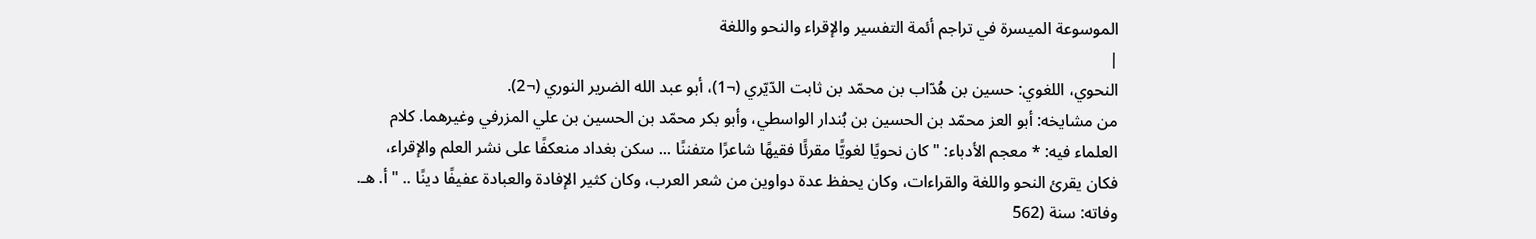الموسوعة الميسرة في تراجم أئمة التفسير والإقراء والنحو واللغة
|
النحوي، اللغوي: حسين بن هُدّاب بن محمّد بن ثابت الدّيّري (¬1)، أبو عبد الله الضرير النوري (¬2).
من مشايخه: أبو العز محمّد بن الحسين بن بُندار الواسطي، وأبو بكر محمّد بن الحسين بن علي المزرفي وغيرهما. كلام العلماء فيه: * معجم الأدباء: "كان نحويًا لغويًّا مقرئًا فقيهًا شاعرًا متفننًا ... سكن بغداد منعكفًا على نشر العلم والإقراء، فكان يقرئ النحو واللغة والقراءات، وكان يحفظ عدة دواوين من شعر العرب، وكان كثير الإفادة والعبادة عفيفًا دينًا .. " أ. هـ. وفاته: سنة (562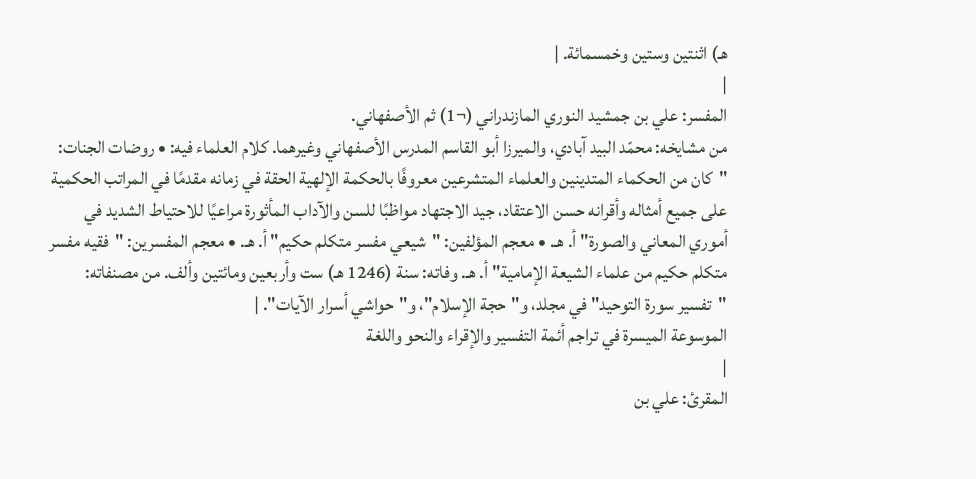هـ) اثنتين وستين وخمسمائة. |
|
المفسر: علي بن جمشيد النوري المازندراني (¬1) ثم الأصفهاني.
من مشايخه: محمّد البيد آبادي، والميرزا أبو القاسم المدرس الأصفهاني وغيرهما. كلام العلماء فيه: • روضات الجنات: "كان من الحكماء المتدينين والعلماء المتشرعين معروفًا بالحكمة الإلهية الحقة في زمانه مقدمًا في المراتب الحكمية على جميع أمثاله وأقرانه حسن الاعتقاد، جيد الاجتهاد مواظبًا للسن والآداب المأثورة مراعيًا للاحتياط الشديد في أموري المعاني والصورة" أ. هـ. • معجم المؤلفين: "شيعي مفسر متكلم حكيم" أ. هـ. • معجم المفسرين: "فقيه مفسر متكلم حكيم من علماء الشيعة الإمامية" أ. هـ. وفاته: سنة (1246 هـ) ست وأربعين ومائتين وألف. من مصنفاته: "تفسير سورة التوحيد" في مجلد، و"حجة الإسلام"، و"حواشي أسرار الآيات". |
الموسوعة الميسرة في تراجم أئمة التفسير والإقراء والنحو واللغة
|
المقرئ: علي بن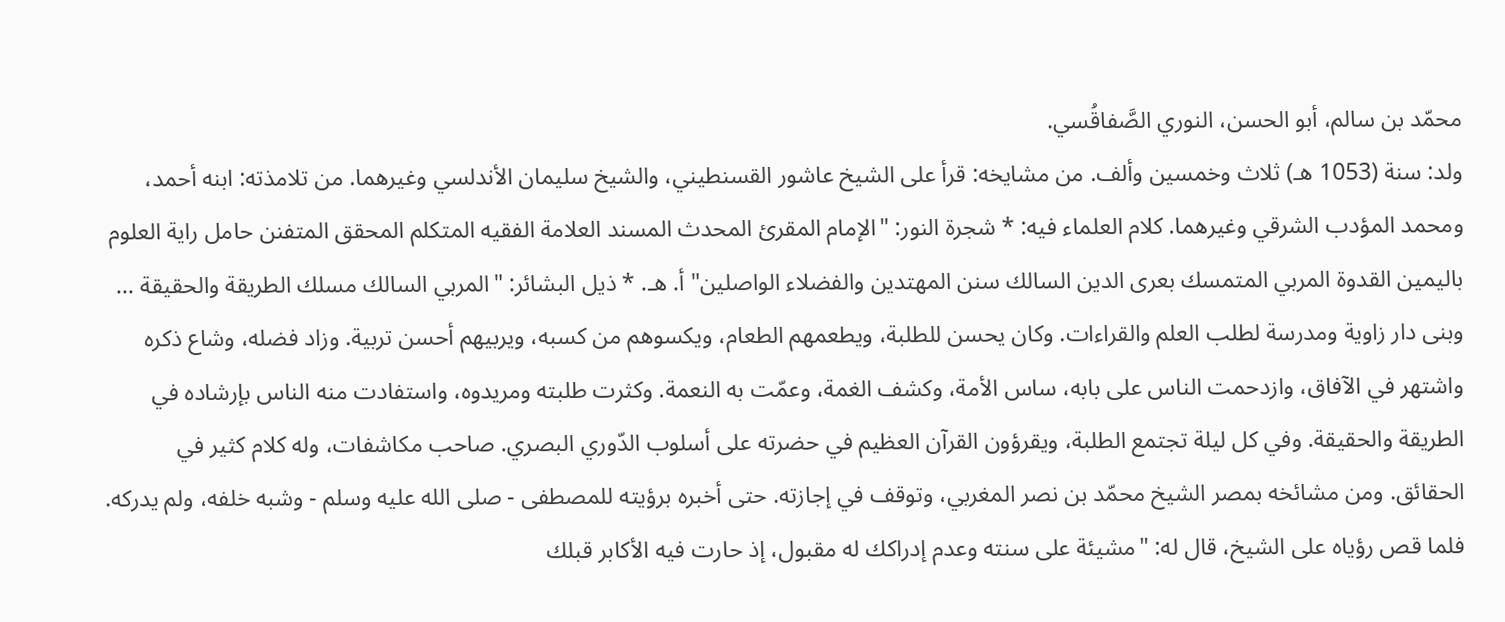محمّد بن سالم، أبو الحسن، النوري الصَّفاقُسي.
ولد: سنة (1053 هـ) ثلاث وخمسين وألف. من مشايخه: قرأ على الشيخ عاشور القسنطيني، والشيخ سليمان الأندلسي وغيرهما. من تلامذته: ابنه أحمد، ومحمد المؤدب الشرقي وغيرهما. كلام العلماء فيه: * شجرة النور: "الإمام المقرئ المحدث المسند العلامة الفقيه المتكلم المحقق المتفنن حامل راية العلوم باليمين القدوة المربي المتمسك بعرى الدين السالك سنن المهتدين والفضلاء الواصلين" أ. هـ. * ذيل البشائر: "المربي السالك مسلك الطريقة والحقيقة ... وبنى دار زاوية ومدرسة لطلب العلم والقراءات. وكان يحسن للطلبة، ويطعمهم الطعام، ويكسوهم من كسبه، ويربيهم أحسن تربية. وزاد فضله، وشاع ذكره واشتهر في الآفاق، وازدحمت الناس على بابه، ساس الأمة، وكشف الغمة، وعمّت به النعمة. وكثرت طلبته ومريدوه، واستفادت منه الناس بإرشاده في الطريقة والحقيقة. وفي كل ليلة تجتمع الطلبة، ويقرؤون القرآن العظيم في حضرته على أسلوب الدّوري البصري. صاحب مكاشفات، وله كلام كثير في الحقائق. ومن مشائخه بمصر الشيخ محمّد بن نصر المغربي، وتوقف في إجازته. حتى أخبره برؤيته للمصطفى - صلى الله عليه وسلم - وشبه خلفه، ولم يدركه. فلما قص رؤياه على الشيخ، قال له: "مشيئة على سنته وعدم إدراكك له مقبول، إذ حارت فيه الأكابر قبلك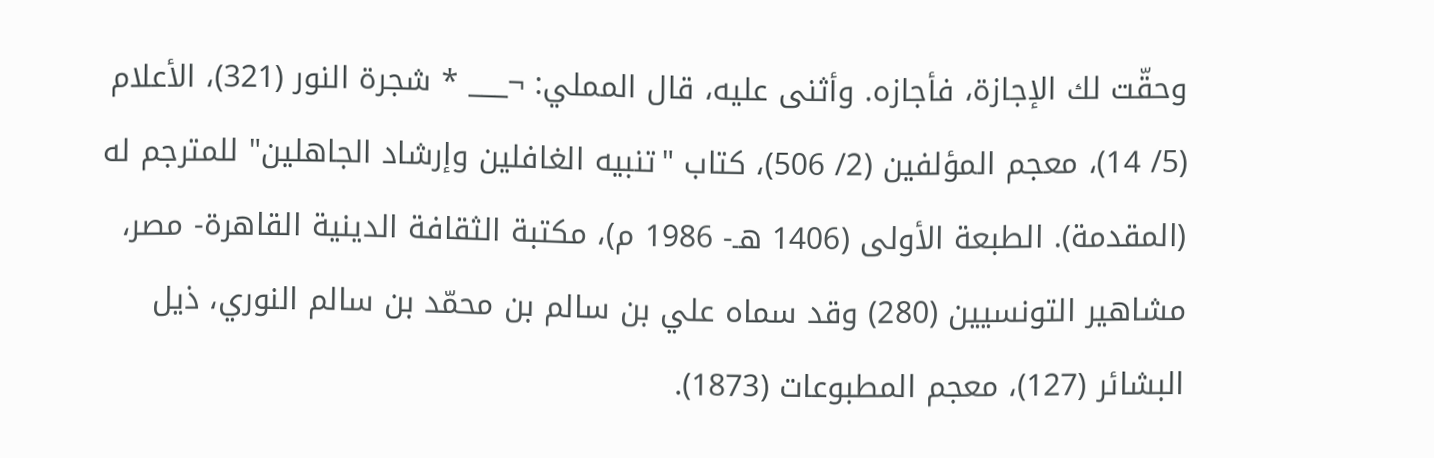وحقّت لك الإجازة، فأجازه. وأثنى عليه، قال المملي: ¬___ * شجرة النور (321)، الأعلام (5/ 14)، معجم المؤلفين (2/ 506)، كتاب "تنبيه الغافلين وإرشاد الجاهلين" للمترجم له (المقدمة). الطبعة الأولى (1406 هـ- 1986 م)، مكتبة الثقافة الدينية القاهرة- مصر، مشاهير التونسيين (280) وقد سماه علي بن سالم بن محمّد بن سالم النوري، ذيل البشائر (127)، معجم المطبوعات (1873).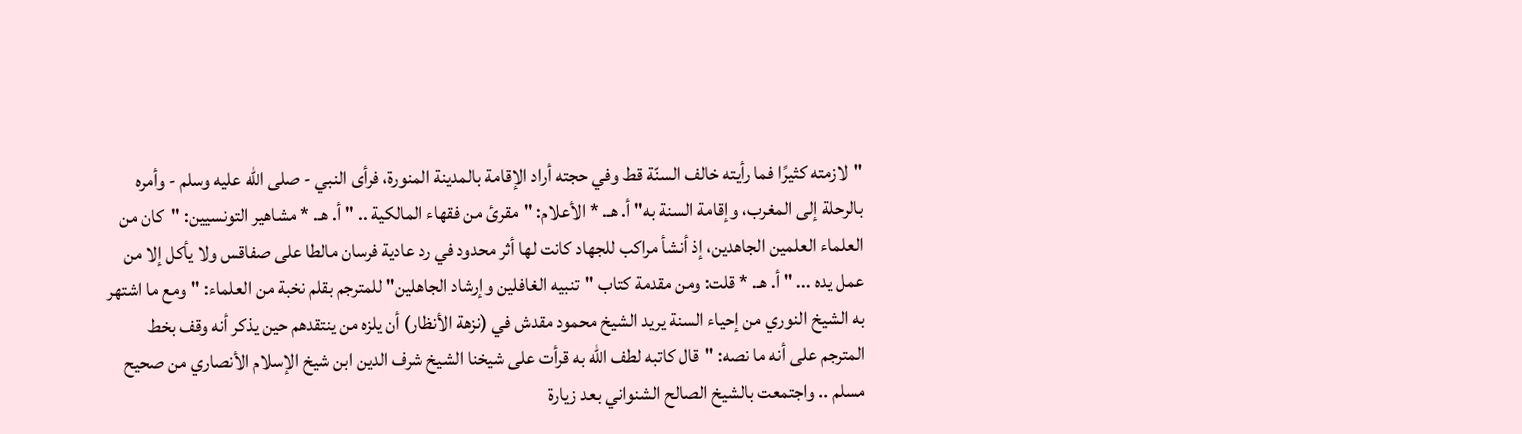"لازمته كثيرًا فما رأيته خالف السنّة قط وفي حجته أراد الإقامة بالمدينة المنورة، فرأى النبي - صلى الله عليه وسلم - وأمره بالرحلة إلى المغرب، وإقامة السنة به" أ. هـ. * الأعلام: "مقرئ من فقهاء المالكية .. " أ. هـ. * مشاهير التونسيين: "كان من العلماء العلمين الجاهدين، إذ أنشأ مراكب للجهاد كانت لها أثر محدود في رد عادية فرسان مالطا على صفاقس ولا يأكل إلا من عمل يده ... " أ. هـ. * قلت: ومن مقدمة كتاب "تنبيه الغافلين وإرشاد الجاهلين" للمترجم بقلم نخبة من العلماء: "ومع ما اشتهر به الشيخ النوري من إحياء السنة يريد الشيخ محمود مقدش في (نزهة الأنظار) أن يلزه من ينتقدهم حين يذكر أنه وقف بخط المترجم على أنه ما نصه: "قال كاتبه لطف الله به قرأت على شيخنا الشيخ شرف الدين ابن شيخ الإسلام الأنصاري من صحيح مسلم .. واجتمعت بالشيخ الصالح الشنواني بعد زيارة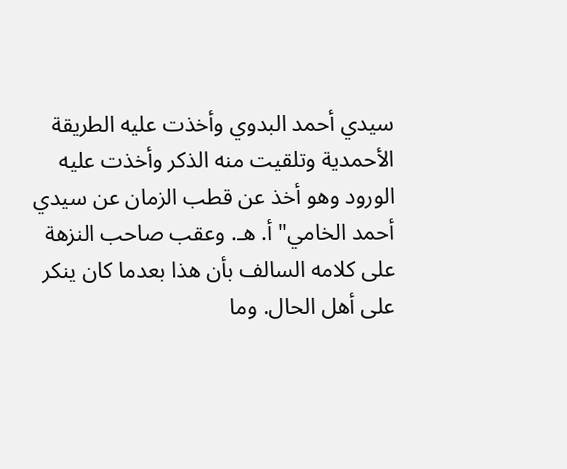سيدي أحمد البدوي وأخذت عليه الطريقة الأحمدية وتلقيت منه الذكر وأخذت عليه الورود وهو أخذ عن قطب الزمان عن سيدي أحمد الخامي" أ. هـ. وعقب صاحب النزهة على كلامه السالف بأن هذا بعدما كان ينكر على أهل الحال. وما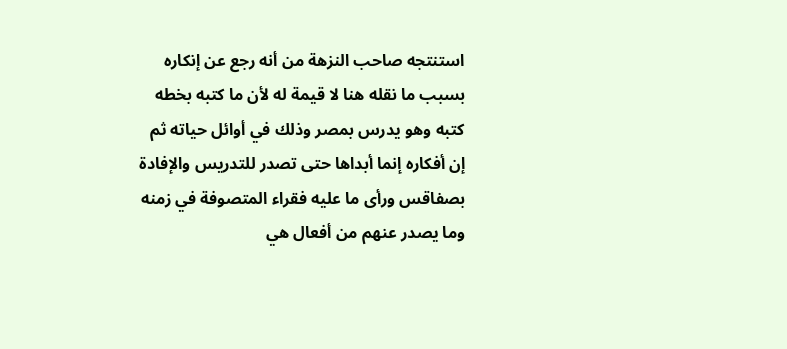استنتجه صاحب النزهة من أنه رجع عن إنكاره بسبب ما نقله هنا لا قيمة له لأن ما كتبه بخطه كتبه وهو يدرس بمصر وذلك في أوائل حياته ثم إن أفكاره إنما أبداها حتى تصدر للتدريس والإفادة بصفاقس ورأى ما عليه فقراء المتصوفة في زمنه وما يصدر عنهم من أفعال هي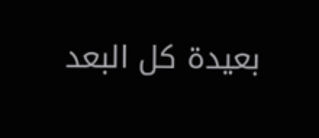بعيدة كل البعد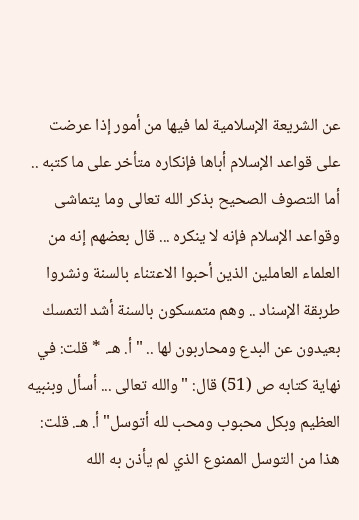عن الشريعة الإسلامية لما فيها من أمور إذا عرضت على قواعد الإسلام أباها فإنكاره متأخر على ما كتبه .. أما التصوف الصحيح بذكر الله تعالى وما يتماشى وقواعد الإسلام فإنه لا ينكره ... قال بعضهم إنه من العلماء العاملين الذين أحبوا الاعتناء بالسنة ونشروا طربقة الإسناد .. وهم متمسكون بالسنة أشد التمسك بعيدون عن البدع ومحاربون لها .. " أ. هـ. * قلت: في نهاية كتابه ص (51) قال: "والله تعالى ... أسأل وبنبيه العظيم وبكل محبوب ومحب لله أتوسل" أ. هـ. قلت: هذا من التوسل الممنوع الذي لم يأذن به الله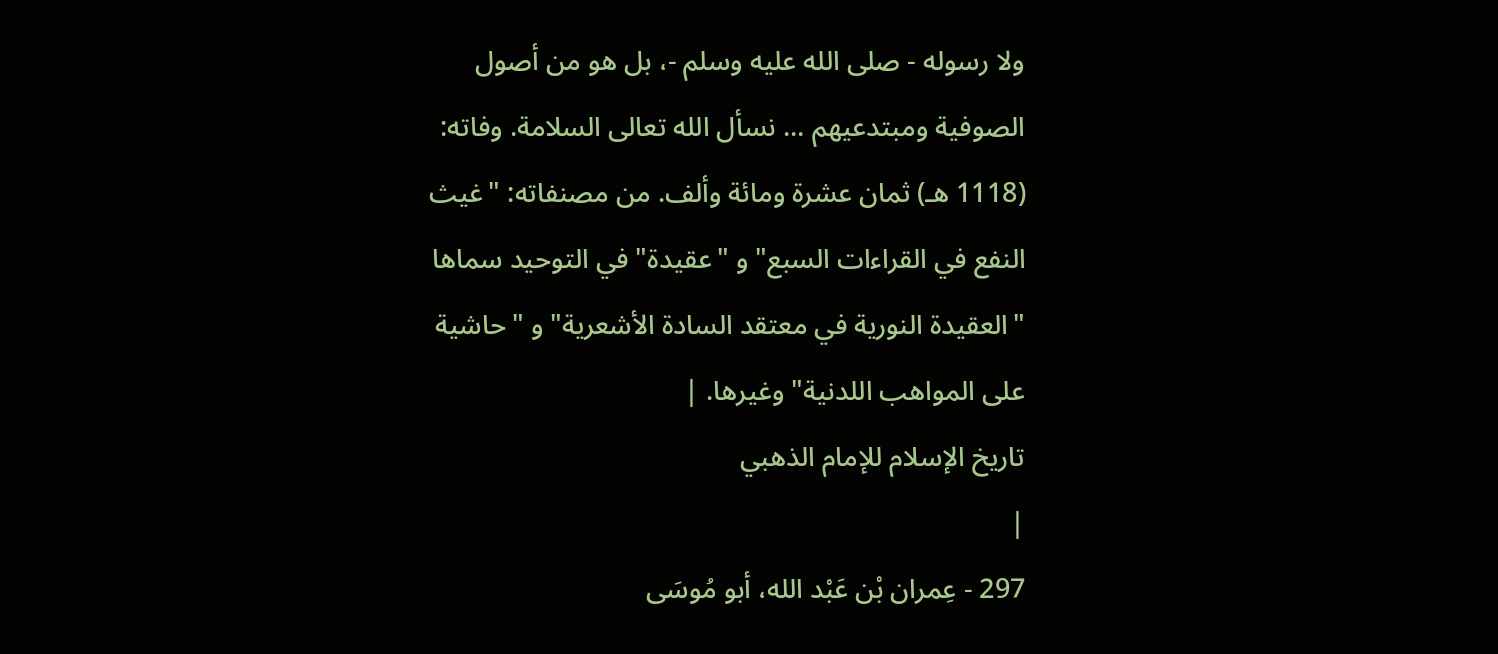ولا رسوله - صلى الله عليه وسلم -، بل هو من أصول الصوفية ومبتدعيهم ... نسأل الله تعالى السلامة. وفاته: (1118 هـ) ثمان عشرة ومائة وألف. من مصنفاته: "غيث النفع في القراءات السبع" و "عقيدة" في التوحيد سماها "العقيدة النورية في معتقد السادة الأشعرية" و "حاشية على المواهب اللدنية" وغيرها. |
تاريخ الإسلام للإمام الذهبي
|
297 - عِمران بْن عَبْد الله، أبو مُوسَى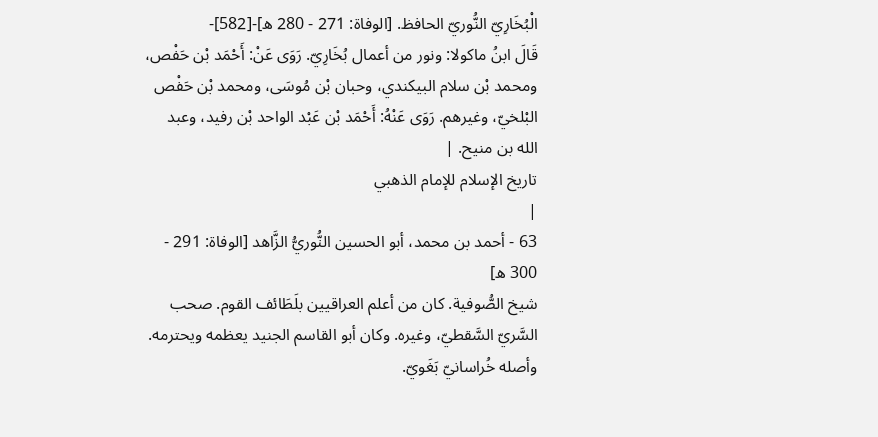الْبُخَارِيّ النُّوريّ الحافظ. [الوفاة: 271 - 280 ه]-[582]-
قَالَ ابنُ ماكولا: ونور من أعمال بُخَارِيّ. رَوَى عَنْ: أَحْمَد بْن حَفْص، ومحمد بْن سلام البيكندي، وحبان بْن مُوسَى، ومحمد بْن حَفْص البْلخيّ، وغيرهم. رَوَى عَنْهُ: أَحْمَد بْن عَبْد الواحد بْن رفيد، وعبد الله بن منيح. |
تاريخ الإسلام للإمام الذهبي
|
63 - أحمد بن محمد، أبو الحسين النُّوريُّ الزَّاهد [الوفاة: 291 - 300 ه]
شيخ الصُّوفية. كان من أعلم العراقيين بلَطَائف القوم. صحب السَّريّ السَّقطيّ، وغيره. وكان أبو القاسم الجنيد يعظمه ويحترمه. وأصله خُراسانيّ بَغَويّ.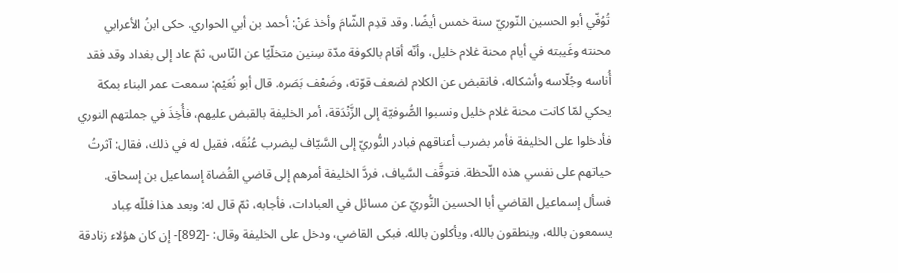تُوُفّي أبو الحسين النّوريّ سنة خمس أيضًا. وقد قدِم الشّامَ وأخذ عَنْ: أحمد بن أبي الحواري. حكى ابنُ الأعرابي محنته وغَيبته في أيام محنة غلام خليل، وأنّه أقام بالكوفة مدّة سِنين متخلّيًا عن النّاس، ثمّ عاد إلى بغداد وقد فقد أُناسه وجُلّاسه وأشكاله، فانقبض عن الكلام لضعف قوّته، وضَعْف بَصَره. قال أبو نُعَيْم: سمعت عمر البناء بمكة يحكي لمّا كانت محنة غلام خليل ونسبوا الصُّوفيّة إلى الزَّنْدَقة، أمر الخليفة بالقبض عليهم، فأُخِذَ في جملتهم النوري فأدخلوا على الخليفة فأمر بضرب أعناقهم فبادر النُّوريّ إلى السَّيّاف ليضرب عُنُقَه، فقيل له في ذلك، فقال: آثرتُ حياتهم على نفسي هذه اللّحظة. فتوقَّف السَّياف، فردَّ الخليفة أمرهم إلى قاضي القُضاة إسماعيل بن إسحاق. فسأل إسماعيل القاضي أبا الحسين النُّوريّ عن مسائل في العبادات، فأجابه، ثمّ قال له: وبعد هذا فللّه عِباد يسمعون بالله، وينطقون بالله، ويأكلون بالله. فبكى القاضي، ودخل على الخليفة وقال: -[892]- إن كان هؤلاء زنادقة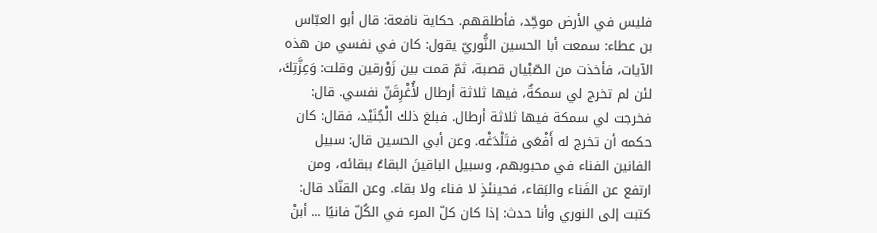فليس في الأرض موحِّد، فأطلقهم. حكاية نافعة: قال أبو العبّاس بن عطاء: سمعت أبا الحسين النُّوريّ يقول: كان في نفسي من هذه الآيات، فأخذت من الصّبْيان قصبة، ثمّ قمت بين زَوْرقين وقلت: وَعِزَّتِكَ، لئن لم تخرج لي سمكةٌ، فيها ثلاثة أرطال لأُغْرِقَنّ نفسي. قال: فخرجت لي سمكة فيها ثلاثة أرطال. فبلغ ذلك الْجُنَيْد، فقال: كان حكمه أن تخرج له أَفْعَى فتَلْدَغْه. وعن أبي الحسين قال: سبيل الفانين الفناء في محبوبهم، وسبيل الباقينَ البقاءُ ببقائه، ومن ارتفع عن الفَناء والبَقاء، فحينئذٍ لا فناء ولا بقاء. وعن القنّاد قال: كتبت إلى النوري وأنا حدث: إذا كان كلّ المرء في الكُلّ فانيًا ... أبنْ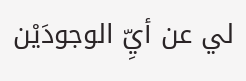لي عن أيِّ الوجودَيْن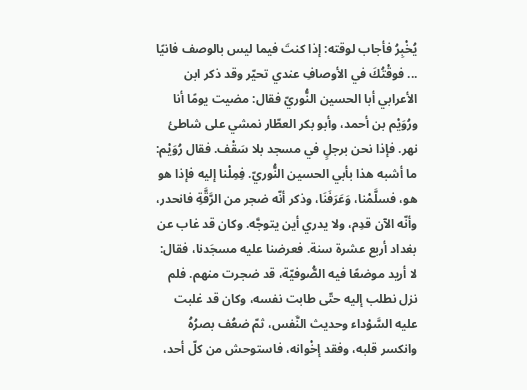يُخْبِرُ فأجاب لوقته: إذا كنتَ فيما ليس بالوصف فانيًا ... فوقْتُكَ في الأوصافِ عندي تحيّر وقد ذكر ابن الأعرابي أبا الحسين النُّوريّ فقال: مضيت يومًا أنا ورُوَيْم بن أحمد، وأبو بكر العطّار نمشي على شاطئ نهر. فإذا نحن برجلٍ في مسجد بلا سَقْف. فقال رُوَيْم: ما أشبه هذا بأبي الحسين النُّوريّ. فِمِلْنا إليه فإذا هو هو، فسلَّمْنا، وَعَرَفَنَا، وذكر أنّه ضجر من الرَّقَّةِ فانحدر، وأنّه الآن قدِم، ولا يدري أين يتوجَّه. وكان قد غاب عن بغداد أربع عشرة سنة. فعرضنا عليه مسجَدنا، فقال: لا أريد موضعًا فيه الصُّوفيّة، قد ضجرت منهم. فلم نزل نطلب إليه حتّى طابت نفسه، وكان قد غلبت عليه السَّوْداء وحديث النَّفس، ثمّ ضعُف بصرُهُ وانكسر قلبه، وفقد إخْوانه، فاستوحش من كلّ أحد،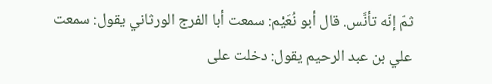ثمّ إنّه تأنَّس. قال أبو نُعَيْم: سمعت أبا الفرج الورثاني يقول: سمعت علي بن عبد الرحيم يقول: دخلت على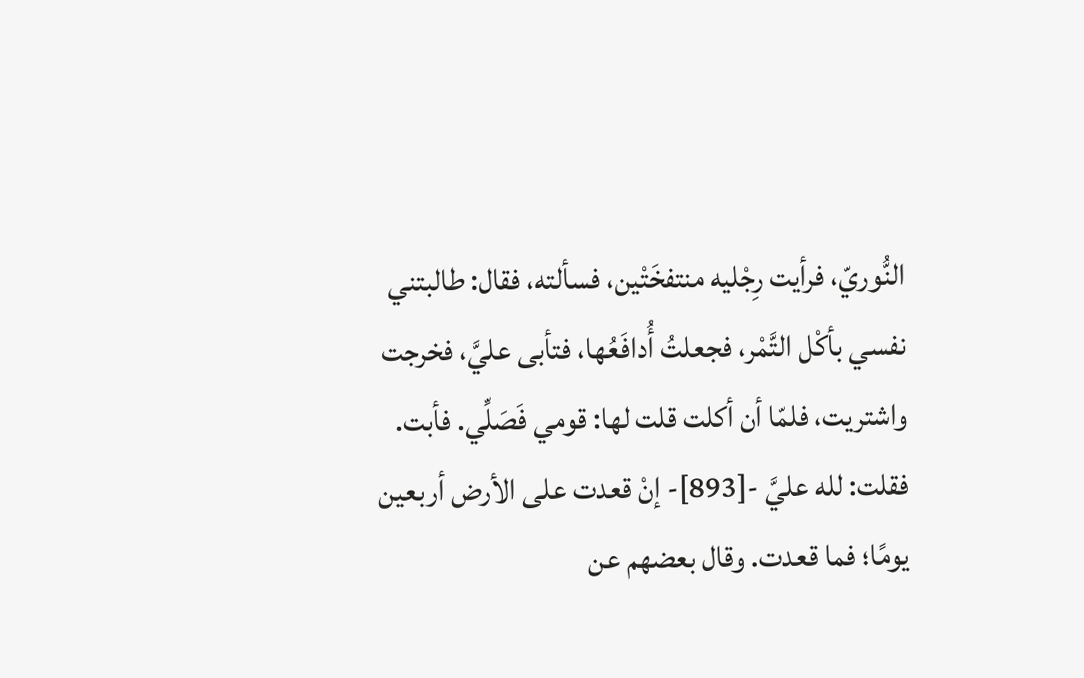النُّوريّ، فرأيت رِجْليه منتفخَتْين، فسألته، فقال: طالبتني نفسي بأكْل التَّمْر، فجعلتُ أُدافَعُها، فتأبى عليَّ، فخرجت واشتريت، فلمّا أن أكلت قلت لها: قومي فَصَلِّي. فأبت. فقلت: لله عليَّ -[893]- إنْ قعدت على الأرض أربعين يومًا؛ فما قعدت. وقال بعضهم عن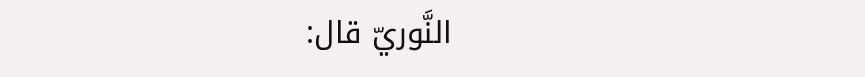النَّوريّ قال: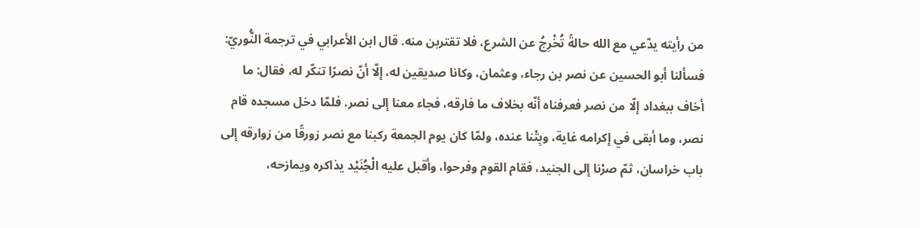من رأيته يدّعي مع الله حالةً تُخْرِجُ عن الشرع، فلا تقتربن منه. قال ابن الأعرابي في ترجمة النُّوريّ: فسألنا أبو الحسين عن نصر بن رجاء، وعثمان، وكانا صديقين له، إلّا أنّ نصرًا تنكّر له، فقال: ما أخاف ببغداد إلّا من نصر فعرفناه أنّه بخلاف ما فارقه، فجاء معنا إلى نصر. فلمّا دخل مسجده قام نصر، وما أبقى في إكرامه غاية، وبِتْنا عنده، ولمّا كان يوم الجمعة ركبنا مع نصر زورقًا من زوارقه إلى باب خراسان، ثمّ صرْنا إلى الجنيد، فقام القوم وفرحوا، وأقبل عليه الْجُنَيْد يذاكره ويمازحه،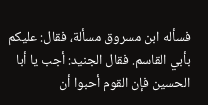فسأله ابن مسروق مسألة، فقال: عليكم بأبي القاسم. فقال الجنيد: أجب يا أبا الحسين فإن القوم أحبوا أن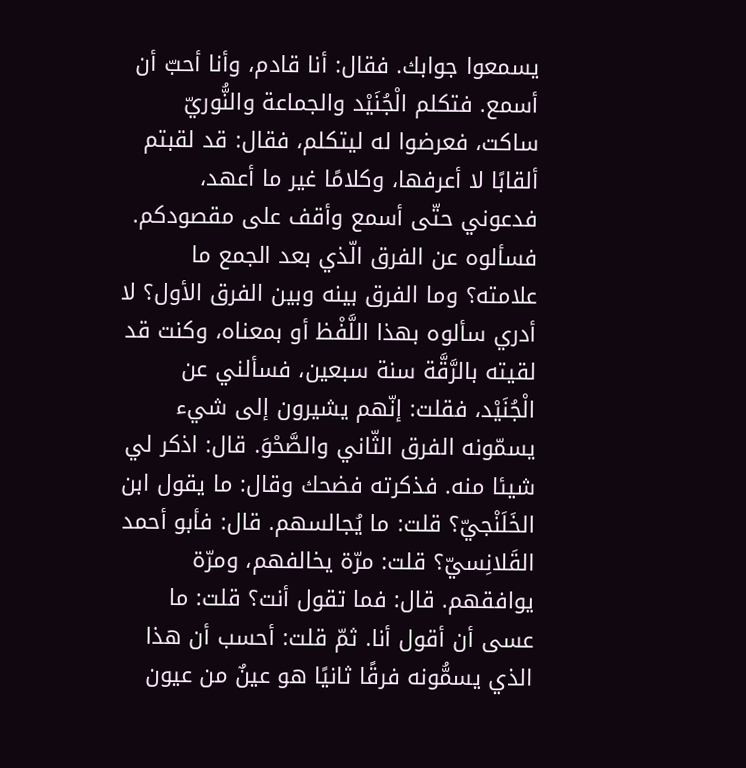يسمعوا جوابك. فقال: أنا قادم، وأنا أحبّ أن أسمع. فتكلم الْجُنَيْد والجماعة والنُّوريّ ساكت، فعرضوا له ليتكلم، فقال: قد لقبتم ألقابًا لا أعرفها، وكلامًا غير ما أعهد، فدعوني حتّى أسمع وأقف على مقصودكم. فسألوه عن الفرق الّذي بعد الجمع ما علامته؟ وما الفرق بينه وبين الفرق الأول؟ لا أدري سألوه بهذا اللَّفْظ أو بمعناه، وكنت قد لقيته بالرَّقَّة سنة سبعين، فسألني عن الْجُنَيْد، فقلت: إنّهم يشيرون إلى شيء يسمّونه الفرق الثّاني والصَّحْوَ. قال: اذكر لي شيئا منه. فذكرته فضحك وقال: ما يقول ابن الخَلَنْجيّ؟ قلت: ما يُجالسهم. قال: فأبو أحمد القَلانِسيّ؟ قلت: مرّة يخالفهم، ومرّة يوافقهم. قال: فما تقول أنت؟ قلت: ما عسى أن أقول أنا. ثمّ قلت: أحسب أن هذا الذي يسمُّونه فرقًا ثانيًا هو عينٌ من عيون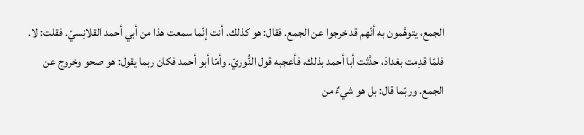الجمع، يتوهَّمون به أنّهم قد خرجوا عن الجمع. فقال: هو كذلك. أنت إنّما سمعت هذا من أبي أحمد القلانِسيّ. فقلت: لا. فلمّا قدِمت بغدادَ، حدَّثت أبا أحمد بذلك، فأعجبه قول النُّوريّ. وأمّا أبو أحمد فكان ربما يقول: هو صحو وخروج عن الجمع. وربّما قال: بل هو شيءٌ من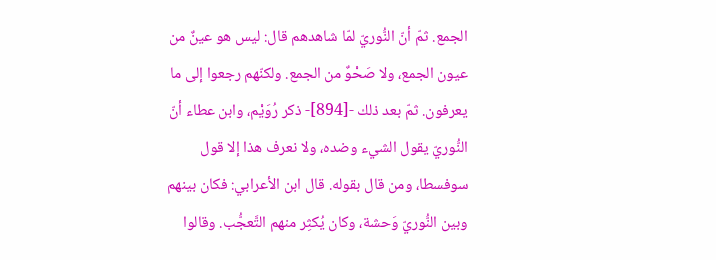الجمع. ثمّ أنّ النُّوريّ لمّا شاهدهم قال: ليس هو عينٌ من عيون الجمع، ولا صَحْوٌ من الجمع. ولكنّهم رجعوا إلى ما يعرفون. ثمّ بعد ذلك -[894]- ذكر رُوَيْم، وابن عطاء أنّ النُّوريّ يقول الشيء وضده، ولا نعرف هذا إلا قول سوفسطا، ومن قال بقوله. قال ابن الأعرابي: فكان بينهم وبين النُّوريّ وَحشة، وكان يُكثِر منهم التَّعجُّب. وقالوا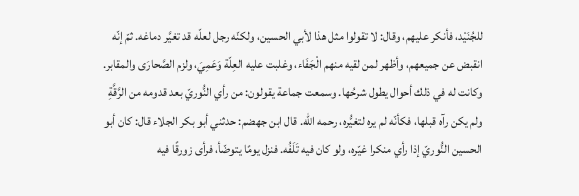للجُنَيْد، فأنكر عليهم، وقال: لا تقولوا مثل هذا لأبي الحسين، ولكنّه رجل لعلّه قد تغيَّر دماغه. ثمّ إنّه انقبض عن جميعهم، وأظهر لمن لقيه منهم الْجَفَاء، وغلبت عليه العِلّة وَعَمِيَ، ولزم الصَّحارَى والمقابر. وكانت له في ذلك أحوال يطول شرحُها. وسمعت جماعة يقولون: من رأي النُّوريّ بعد قدومه من الرَّقَّةِ ولم يكن رآه قبلها، فكأنّه لم يره لتغيُّره، رحمه الله. قال ابن جهضم: حدثني أبو بكر الجلاء قال: كان أبو الحسين النُّوريّ إذا رأي منكرا غيّره، ولو كان فيه تَلَفُه. فنزل يومًا يتوضّأ، فرأى زورقًا فيه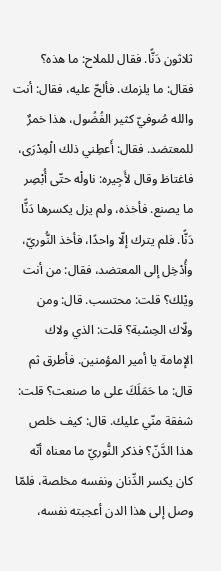ثلاثون دَنًّا. فقال للملاح: ما هذه؟ فقال: ما يلزمك. فألحّ عليه، فقال: أنت والله صُوفيّ كثير الفُضُول، هذا خمرٌ للمعتضد. فقال: أَعطِني ذلك الْمِدْرَى، فاغتاظ وقال لأَجِيره: ناولْه حتّى أُبْصِر ما يصنع. فأخذه، ولم يزل يكسرها دَنًّا دَنًّا. فلم يترك إلّا واحدًا، فأخذ النُّوريّ، وأُدْخِل إلى المعتضد، فقال: من أنت ويْلك؟ قلت: محتسب. قال: ومن ولّاك الحِسْبة؟ قلت: الذي ولاك الإمامة يا أمير المؤمنين. فأطرق ثم قال: ما حَمَلَكَ على ما صنعت؟ قلت: شفقة منّي عليك. قال: كيف خلص هذا الدَّنّ؟ فذكر النُّوريّ ما معناه أنّه كان يكسر الدِّنان ونفسه مخلصة، فلمّا وصل إلى هذا الدن أعجبته نفسه،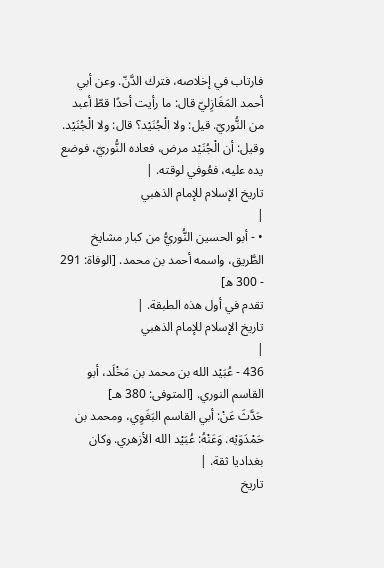فارتاب في إخلاصه، فترك الدَّنّ. وعن أبي أحمد المَغَازِليّ قال: ما رأيت أحدًا قطّ أعبد من النُّوريّ. قيل: ولا الْجُنَيْد؟ قال: ولا الْجُنَيْد. وقيل: أن الْجُنَيْد مرض، فعاده النُّوريّ، فوضع يده عليه، فعُوفي لوقته. |
تاريخ الإسلام للإمام الذهبي
|
• - أبو الحسين النُّوريُّ من كبار مشايخ الطَّريق، واسمه أحمد بن محمد. [الوفاة: 291 - 300 ه]
تقدم في أول هذه الطبقة. |
تاريخ الإسلام للإمام الذهبي
|
436 - عُبَيْد الله بن محمد بن مَخْلَد، أبو القاسم النوري. [المتوفى: 380 هـ]
حَدَّثَ عَنْ: أبي القاسم البَغَوِي، ومحمد بن حَمْدَوَيْه. وَعَنْهُ: عُبَيْد الله الأزهري. وكان بغداديا ثقة. |
تاريخ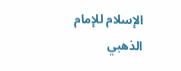الإسلام للإمام الذهبي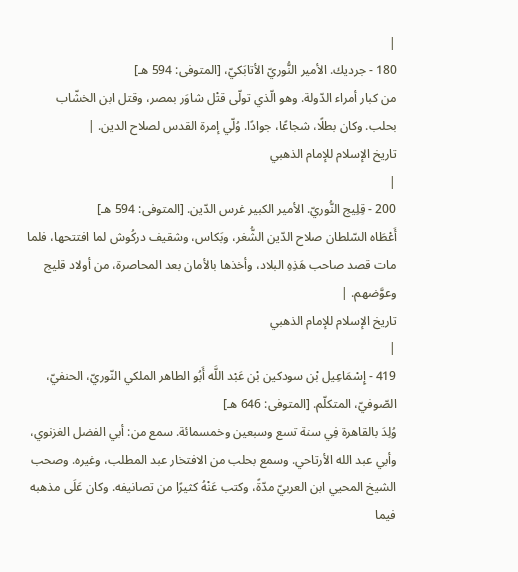|
180 - جرديك. الأمير النُّوريّ الأتابَكيّ، [المتوفى: 594 هـ]
من كبار أمراء الدّولة. وهو الّذي تولّى قتْل شاوَر بمصر، وقتل ابن الخشّاب بحلب. وكان بطلًا، شجاعًا، جوادًا. وُلّي إمرة القدس لصلاح الدين. |
تاريخ الإسلام للإمام الذهبي
|
200 - قِلِيج النُّوريّ. الأمير الكبير غرس الدّين. [المتوفى: 594 هـ]
أَعْطَاه السّلطان صلاح الدّين الشُّغر، وبَكاس، وشقيف دركُوش لما افتتحها، فلما مات قصد صاحب هَذِهِ البلاد، وأخذها بالأمان بعد المحاصرة، من أولاد قليج وعوَّضهم. |
تاريخ الإسلام للإمام الذهبي
|
419 - إِسْمَاعِيل بْن سودكين بْن عَبْد اللَّه أَبُو الطاهر الملكي النّوريّ، الحنفيّ، الصّوفيّ، المتكلّم. [المتوفى: 646 هـ]
وُلِدَ بالقاهرة فِي سنة تسع وسبعين وخمسمائة. سمع من: أبي الفضل الغزنوي، وأبي عبد الله الأرتاحي. وسمع بحلب من الافتخار عبد المطلب، وغيره. وصحب الشيخ المحيي ابن العربيّ مدّةً، وكتب عَنْهُ كثيرًا من تصانيفه. وكان عَلَى مذهبه فيما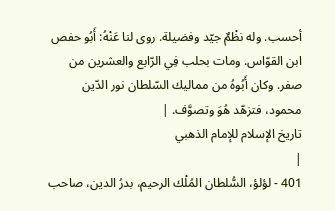أحسب. وله نظْمٌ جيّد وفضيلة. روى لنا عَنْهُ: أَبُو حفص ابن القوّاس. ومات بحلب فِي الرّابع والعشرين من صفر. وكان أَبُوهُ من مماليك السّلطان نور الدّين محمود، فتزهّد هُوَ وتصوَّف. |
تاريخ الإسلام للإمام الذهبي
|
401 - لؤلؤ، السُّلطان المُلْك الرحيم، بدرُ الدين، صاحب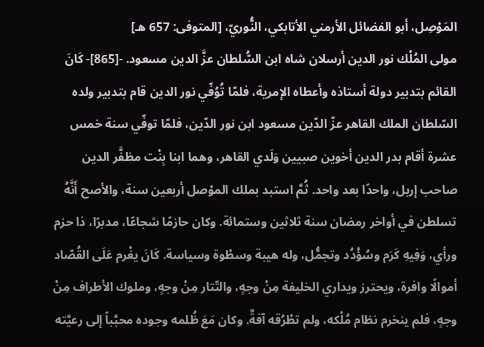المَوْصِل، أبو الفضائل الأرمني الأتابكي، النُّوريّ، [المتوفى: 657 هـ]
مولى المُلْك نور الدين أرسلان شاه ابن السُّلطان عزَّ الدين مسعود. -[865]- كَانَ القائم بتدبير دولة أستاذه وأعطاه الإمرية، فلمّا تُوُفّي نور الدين قام بتدبير ولده السّلطان الملك القاهر عزّ الدّين مسعود ابن نور الدّين، فلمّا توفّي سنة خمس عشرة أقام بدر الدين أخوين صبيين وَلَدي القاهر، وهما ابنا بِنْت مظفَّر الدين صاحب إربل، واحدًا بعد واحد. ثُمَّ استبد بملك الموْصل أربعين سنة، والأصح أَنَّهُ تسلطن في أواخر رمضان سنة ثلاثين وستمائة. وكان حازمًا شجاعًا، مدبرًا، ذا حزم ورأي، وَفِيهِ كَرَم وسُؤْدُد وتجمُّل، وله هيبة وسطْوة وسياسة. كَانَ يغْرم عَلَى القُصّاد أموالًا وافرة، ويحترز ويداري الخليفة مِنْ وجهٍ، والتّتار مِنْ وجهٍ، وملوك الأطراف مِنْ وجهٍ، فلم ينخرم نظام مُلْكه، ولم تطْرُقه آفةٌ. وكان مَعَ ظُلمه وجوده محبَّباً إلى رعيَّته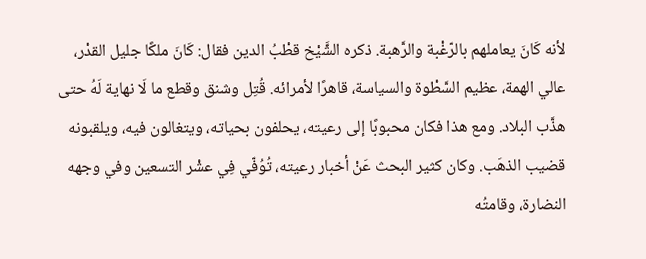لأنه كَانَ يعاملهم بالرّغْبة والرَّهبة. ذكره الشَّيْخ قطْبُ الدين فقال: كَانَ ملكًا جليل القدْر، عالي الهمة، عظيم السَّطْوة والسياسة، قاهرًا لأمرائه. قُتِل وشنق وقطع ما لَا نهاية لَهُ حتى هذَّب البلاد. ومع هذا فكان محبوبًا إلى رعيته، يحلفون بحياته، ويتغالون فيه، ويلقبونه قضيب الذهَب. وكان كثير البحث عَنْ أخبار رعيته، تُوُفّي فِي عشْر التسعين وفي وجهه النضارة، وقامتُه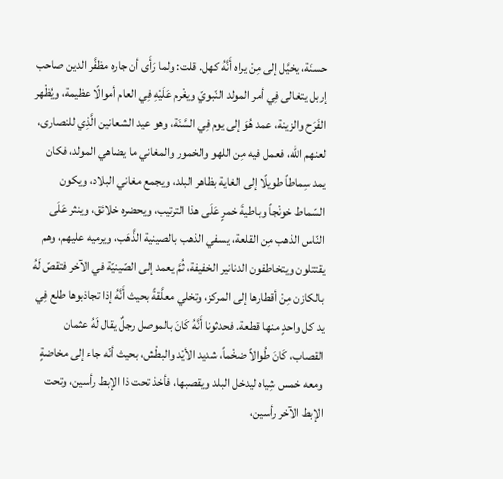حسنَة، يخيَّل إلى مِنْ يراه أَنَّهُ كهل. قلت: ولما رَأَى أن جاره مظفَّر الدين صاحب إربل يتغالى فِي أمر المولد النّبويّ ويغْرم عَلَيْهِ فِي العام أموالًا عظيمة، ويُظْهر الفَرَح والزينة، عمد هُوَ إلى يوم فِي السَّنَة، وهو عيد الشعانين الَّذِي للنصارى، لعنهم الله، فعمل فيه مِن اللهو والخمور والمغاني ما يضاهي المولد، فكان يمد سِماطاً طويلًا إلى الغاية بظاهر البلد، ويجمع مغاني البلاد، ويكون السّماط خونْجاً وباطيةَ خمرٍ عَلَى هذا الترتيب، ويحضره خلائق، وينثر عَلَى النّاس الذهب مِن القلعة، يسفي الذهب بالصينية الذَّهَب، ويرميه عليهم، وهم يقتتلون ويتخاطفون الدنانير الخفيفة، ثُمَّ يعمد إلى الصّينيّة في الآخر فتقصّ لَهُ بالكازن مِنْ أقطارها إلى المركز، وتخلي معلَّقةً بحيث أَنَّهُ إذا تجاذبوها طلع فِي يد كل واحدٍ منها قطعة. فحدثونا أَنَّهُ كَانَ بالموصل رجلٌ يقال لَهُ عثمان القصاب، كَانَ طُوالاً ضخْماً، شديد الأيْد والبطْش، بحيث أنّه جاء إلى مخاضةٍ ومعه خمس شِياه ليدخل البلد ويقصبها، فأخذ تحت ذا الإبط رأسين، وتحت الإبط الآخر رأسين،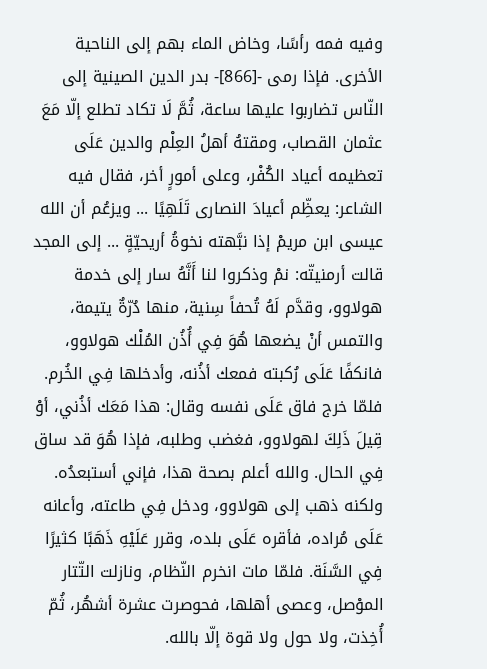وفيه فمه رأسًا، وخاض الماء بهم إلى الناحية الأخرى. فإذا رمى -[866]- بدر الدين الصينية إلى النّاس تضاربوا عليها ساعة، ثُمَّ لَا تكاد تطلع إلّا مَعَ عثمان القصاب، ومقتهُ أهلُ العِلْم والدين عَلَى تعظيمه أعياد الكُفْر، وعلى أمورٍ أخر، فقال فيه الشاعر: يعظِّم أعيادَ النصارى تَلَهِيًا ... ويزعُم أن الله عيسى ابن مريمْ إذا نبَّهته نخوةُ أريحيّةٍ ... إلى المجد قالت أرمنيتّه: نمْ وذكروا لنا أَنَّهُ سار إلى خدمة هولاوو، وقدَّم لَهُ تُحفاً سِنية، منها دُرّةٌ يتيمة، والتمس أنْ يضعها هُوَ فِي أُذُن المُلْك هولاوو، فانكفًا عَلَى رُكبته فمعك أذُنه، وأدخلها فِي الخُرم. فلمّا خرج فاق عَلَى نفسه وقال: هذا مَعَك أذُني، أوْ قِيلَ ذَلِكَ لهولاوو، فغضب وطلبه، فإذا هُوَ قد ساق فِي الحال. والله أعلم بصحة هذا، فإني أستبعدُه. ولكنه ذهب إلى هولاوو، ودخل فِي طاعته، وأعانه عَلَى مُراده، فأقره عَلَى بلده، وقرر عَلَيْهِ ذَهَبًا كثيرًا فِي السَّنَة. فلمّا مات انخرم النّظام، ونازلت التّتار الموْصل، وعصى أهلها، فحوصرت عشرة أشهُر، ثُمّ أُخِذت، ولا حول ولا قوة إلّا بالله.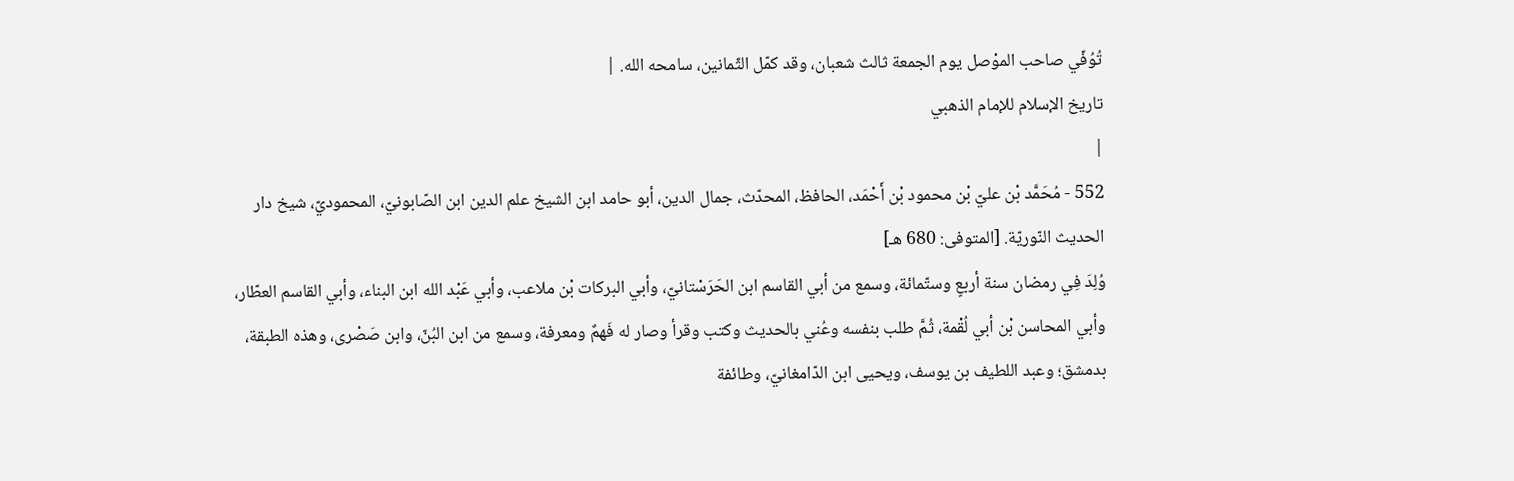تُوُفّي صاحب الموْصل يوم الجمعة ثالث شعبان، وقد كمّل الثّمانين، سامحه الله. |
تاريخ الإسلام للإمام الذهبي
|
552 - مُحَمَّد بْن عليّ بْن محمود بْن أَحْمَد، الحافظ، المحدّث، جمال الدين، أبو حامد ابن الشيخ علم الدين ابن الصّابونيّ، المحموديّ، شيخ دار الحديث النّوريّة. [المتوفى: 680 هـ]
وُلِدَ فِي رمضان سنة أربعٍ وستّمائة، وسمع من أبي القاسم ابن الحَرَسْتانيّ، وأبي البركات بْن ملاعب، وأبي عَبْد الله ابن البناء، وأبي القاسم العطّار، وأبي المحاسن بْن أبي لُقْمة، ثُمَّ طلب بنفسه وعُني بالحديث وكتب وقرأ وصار له فَهمٌ ومعرفة، وسمع من ابن البُنّ، وابن صَصْرى، وهذه الطبقة، بدمشق؛ وعبد اللطيف بن يوسف، ويحيى ابن الدّامغانيّ، وطائفة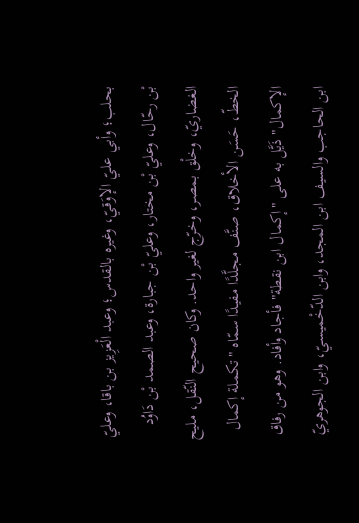بحلب؛ وأبي عليّ الإوَقيّ، وغيره بالقدس؛ وعبد الْعَزِيز بن باقا، وعليّ بْن رحّال، وعليّ بْن مختار، وعليّ بْن جبارة، وعبد الصمد بْن دَاوُد الغضاريّ، وخلْق بمصر، وخرّج لغير واحد. وكان صحيح النّقل، مليح الخطّ، حَسَن الأخلاق، صنَّف مجلَّدًا مفيدًا سمّاه "تكملة إكمال الإكمال" ذَيَّل به على "إكمال ابن نقطة" فأجاد وأفاد. وهو من رفاق ابن الحاجب والسيف ابن المجد، وابن الدّخْميسيّ، وابن الجوهريّ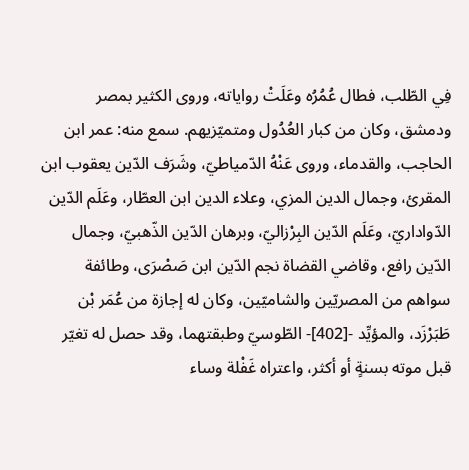فِي الطّلب، فطال عُمُرُه وعَلَتْ رواياته، وروى الكثير بمصر ودمشق، وكان من كبار العُدُول ومتميّزيهم. سمع منه: عمر ابن الحاجب، والقدماء، وروى عَنْهُ الدّمياطيّ، وشَرَف الدّين يعقوب ابن المقرئ، وجمال الدين المزي، وعلاء الدين ابن العطّار، وعَلَم الدّين الدّواداريّ، وعَلَم الدّين البِرْزاليّ، وبرهان الدّين الذّهبيّ، وجمال الدّين رافع، وقاضي القضاة نجم الدّين ابن صَصْرَى، وطائفة سواهم من المصريّين والشاميّين، وكان له إجازة من عُمَر بْن طَبَرْزَد، والمؤيِّد -[402]- الطّوسيّ وطبقتهما، وقد حصل له تغيّر قبل موته بسنةٍ أو أكثر، واعتراه غَفْلة وساء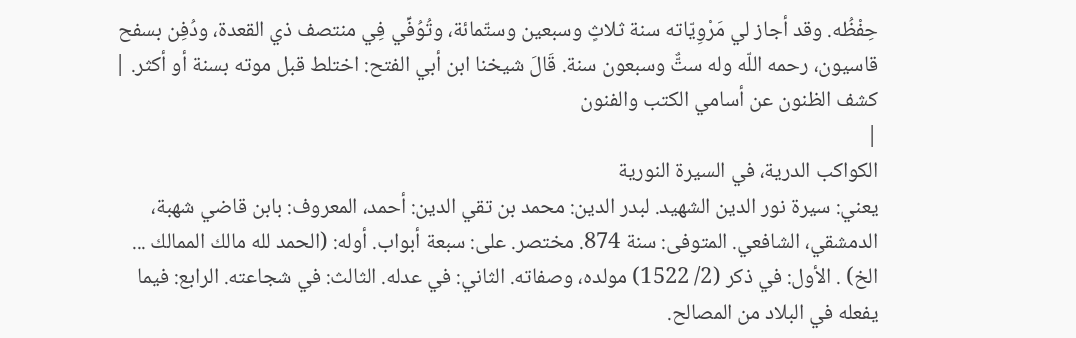حِفْظُه. وقد أجاز لي مَرْوِيّاته سنة ثلاثٍ وسبعين وستّمائة، وتُوُفِّي فِي منتصف ذي القعدة، ودُفِن بسفح قاسيون، رحمه اللّه وله ستٌّ وسبعون سنة. قَالَ شيخنا ابن أبي الفتح: اختلط قبل موته بسنة أو أكثر. |
كشف الظنون عن أسامي الكتب والفنون
|
الكواكب الدرية، في السيرة النورية
يعني: سيرة نور الدين الشهيد. لبدر الدين: محمد بن تقي الدين: أحمد، المعروف: بابن قاضي شهبة، الدمشقي، الشافعي. المتوفى: سنة 874. مختصر. على: سبعة أبواب. أوله: (الحمد لله مالك الممالك ... الخ) . الأول: في ذكر (2/ 1522) مولده، وصفاته. الثاني: في عدله. الثالث: في شجاعته. الرابع: فيما يفعله في البلاد من المصالح.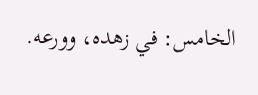الخامس: في زهده، وورعه.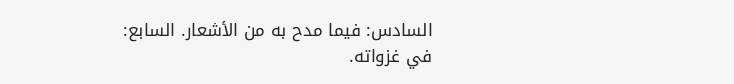السادس: فيما مدح به من الأشعار. السابع: في غزواته.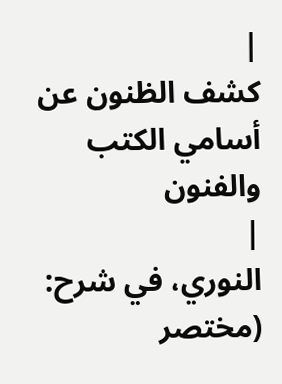|
كشف الظنون عن أسامي الكتب والفنون
|
النوري، في شرح: (مختصر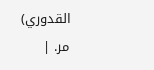القدوري)
مر. |